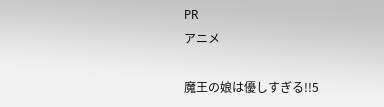PR
アニメ

魔王の娘は優しすぎる!!5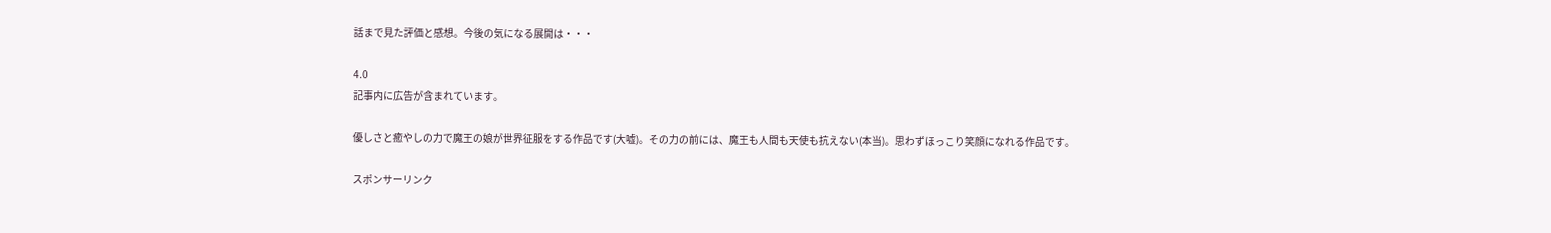話まで見た評価と感想。今後の気になる展開は・・・

4.0
記事内に広告が含まれています。

優しさと癒やしの力で魔王の娘が世界征服をする作品です(大嘘)。その力の前には、魔王も人間も天使も抗えない(本当)。思わずほっこり笑顔になれる作品です。

スポンサーリンク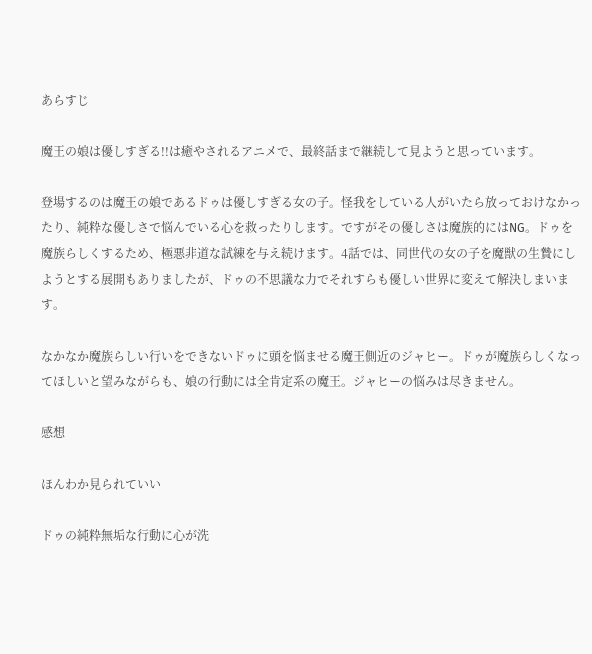あらすじ

魔王の娘は優しすぎる!!は癒やされるアニメで、最終話まで継続して見ようと思っています。

登場するのは魔王の娘であるドゥは優しすぎる女の子。怪我をしている人がいたら放っておけなかったり、純粋な優しさで悩んでいる心を救ったりします。ですがその優しさは魔族的にはNG。ドゥを魔族らしくするため、極悪非道な試練を与え続けます。4話では、同世代の女の子を魔獣の生贄にしようとする展開もありましたが、ドゥの不思議な力でそれすらも優しい世界に変えて解決しまいます。

なかなか魔族らしい行いをできないドゥに頭を悩ませる魔王側近のジャヒー。ドゥが魔族らしくなってほしいと望みながらも、娘の行動には全肯定系の魔王。ジャヒーの悩みは尽きません。

感想

ほんわか見られていい

ドゥの純粋無垢な行動に心が洗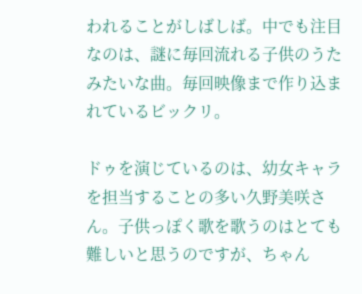われることがしばしば。中でも注目なのは、謎に毎回流れる子供のうたみたいな曲。毎回映像まで作り込まれているビックリ。

ドゥを演じているのは、幼女キャラを担当することの多い久野美咲さん。子供っぽく歌を歌うのはとても難しいと思うのですが、ちゃん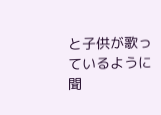と子供が歌っているように聞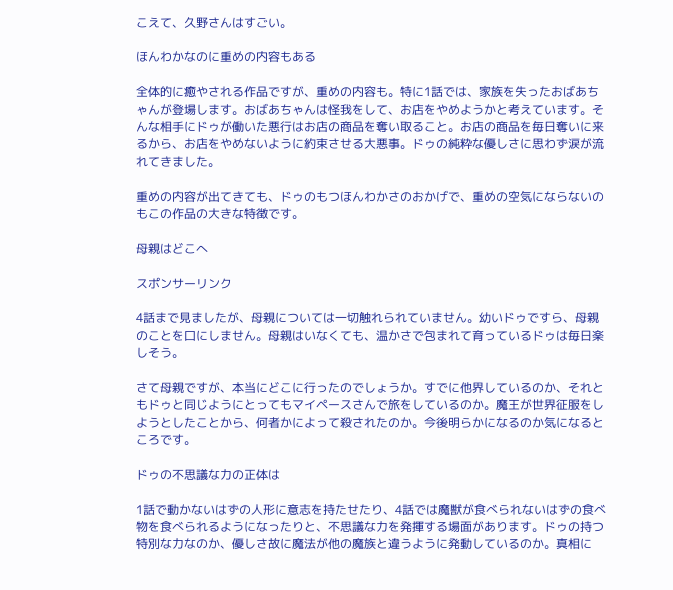こえて、久野さんはすごい。

ほんわかなのに重めの内容もある

全体的に癒やされる作品ですが、重めの内容も。特に1話では、家族を失ったおばあちゃんが登場します。おばあちゃんは怪我をして、お店をやめようかと考えています。そんな相手にドゥが働いた悪行はお店の商品を奪い取ること。お店の商品を毎日奪いに来るから、お店をやめないように約束させる大悪事。ドゥの純粋な優しさに思わず涙が流れてきました。

重めの内容が出てきても、ドゥのもつほんわかさのおかげで、重めの空気にならないのもこの作品の大きな特徴です。

母親はどこへ

スポンサーリンク

4話まで見ましたが、母親については一切触れられていません。幼いドゥですら、母親のことを口にしません。母親はいなくても、温かさで包まれて育っているドゥは毎日楽しそう。

さて母親ですが、本当にどこに行ったのでしょうか。すでに他界しているのか、それともドゥと同じようにとってもマイペースさんで旅をしているのか。魔王が世界征服をしようとしたことから、何者かによって殺されたのか。今後明らかになるのか気になるところです。

ドゥの不思議な力の正体は

1話で動かないはずの人形に意志を持たせたり、4話では魔獣が食べられないはずの食べ物を食べられるようになったりと、不思議な力を発揮する場面があります。ドゥの持つ特別な力なのか、優しさ故に魔法が他の魔族と違うように発動しているのか。真相に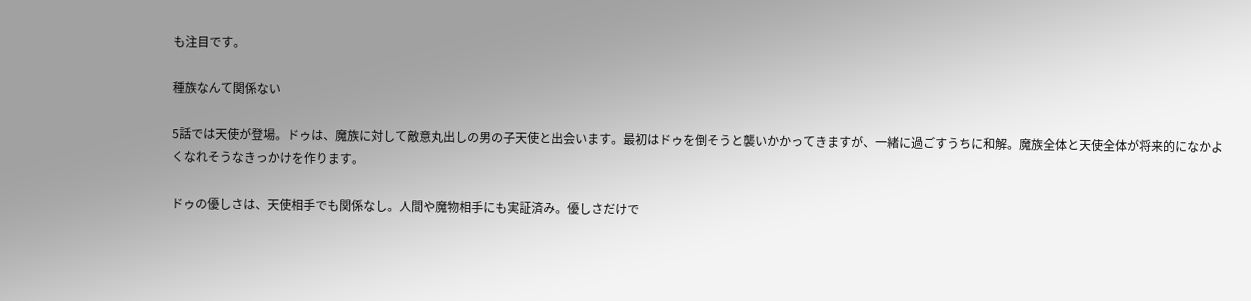も注目です。

種族なんて関係ない

5話では天使が登場。ドゥは、魔族に対して敵意丸出しの男の子天使と出会います。最初はドゥを倒そうと襲いかかってきますが、一緒に過ごすうちに和解。魔族全体と天使全体が将来的になかよくなれそうなきっかけを作ります。

ドゥの優しさは、天使相手でも関係なし。人間や魔物相手にも実証済み。優しさだけで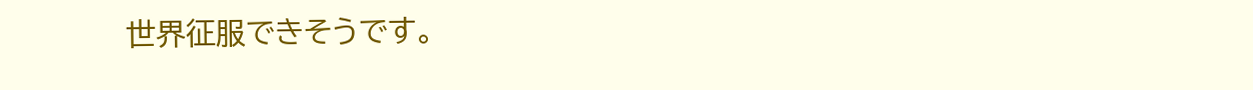世界征服できそうです。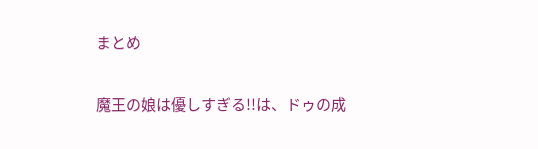まとめ

魔王の娘は優しすぎる!!は、ドゥの成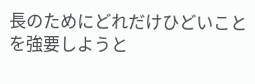長のためにどれだけひどいことを強要しようと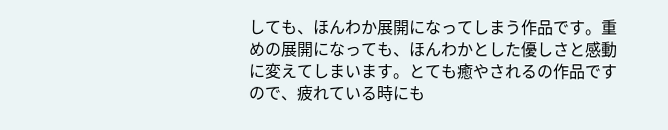しても、ほんわか展開になってしまう作品です。重めの展開になっても、ほんわかとした優しさと感動に変えてしまいます。とても癒やされるの作品ですので、疲れている時にも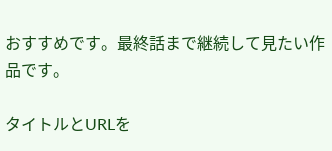おすすめです。最終話まで継続して見たい作品です。

タイトルとURLを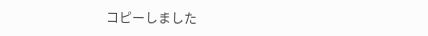コピーしました